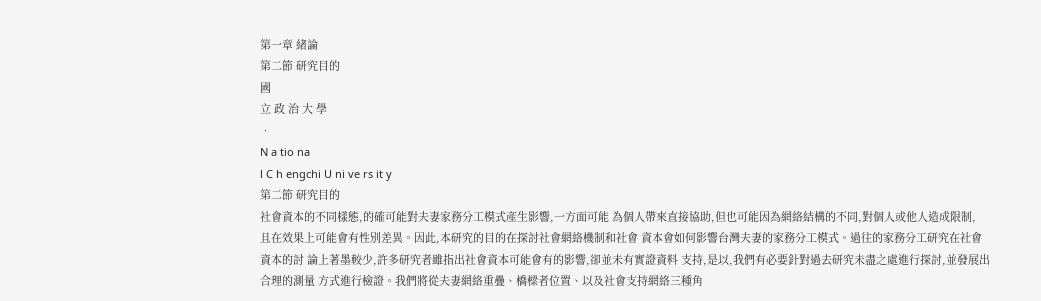第一章 緒論
第二節 研究目的
國
立 政 治 大 學
‧
N a tio na
l C h engchi U ni ve rs it y
第二節 研究目的
社會資本的不同樣態,的確可能對夫妻家務分工模式產生影響,一方面可能 為個人帶來直接協助,但也可能因為網絡結構的不同,對個人或他人造成限制,
且在效果上可能會有性別差異。因此,本研究的目的在探討社會網絡機制和社會 資本會如何影響台灣夫妻的家務分工模式。過往的家務分工研究在社會資本的討 論上著墨較少,許多研究者雖指出社會資本可能會有的影響,卻並未有實證資料 支持,是以,我們有必要針對過去研究未盡之處進行探討,並發展出合理的測量 方式進行檢證。我們將從夫妻網絡重疊、橋樑者位置、以及社會支持網絡三種角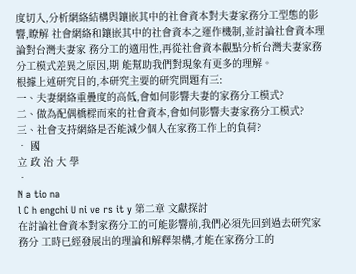度切入,分析網絡結構與鑲嵌其中的社會資本對夫妻家務分工型態的影響,瞭解 社會網絡和鑲嵌其中的社會資本之運作機制,並討論社會資本理論對台灣夫妻家 務分工的適用性,再從社會資本觀點分析台灣夫妻家務分工模式差異之原因,期 能幫助我們對現象有更多的理解。
根據上述研究目的,本研究主要的研究問題有三:
一、夫妻網絡重疊度的高低,會如何影響夫妻的家務分工模式?
二、做為配偶橋樑而來的社會資本,會如何影響夫妻家務分工模式?
三、社會支持網絡是否能減少個人在家務工作上的負荷?
‧ 國
立 政 治 大 學
‧
N a tio na
l C h engchi U ni ve rs it y 第二章 文獻探討
在討論社會資本對家務分工的可能影響前,我們必須先回到過去研究家務分 工時已經發展出的理論和解釋架構,才能在家務分工的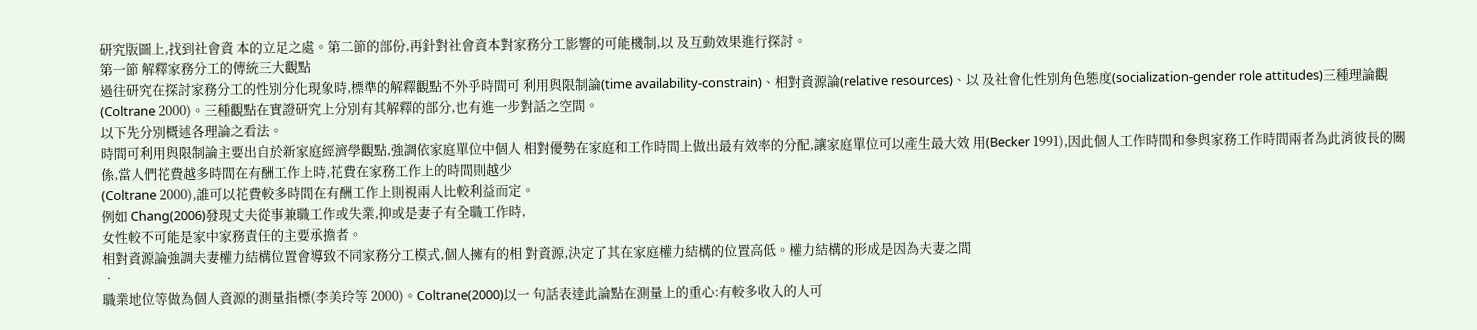研究版圖上,找到社會資 本的立足之處。第二節的部份,再針對社會資本對家務分工影響的可能機制,以 及互動效果進行探討。
第一節 解釋家務分工的傳統三大觀點
過往研究在探討家務分工的性別分化現象時,標準的解釋觀點不外乎時間可 利用與限制論(time availability-constrain)、相對資源論(relative resources)、以 及社會化性別角色態度(socialization-gender role attitudes)三種理論觀(Coltrane 2000)。三種觀點在實證研究上分別有其解釋的部分,也有進一步對話之空間。
以下先分別概述各理論之看法。
時間可利用與限制論主要出自於新家庭經濟學觀點,強調依家庭單位中個人 相對優勢在家庭和工作時間上做出最有效率的分配,讓家庭單位可以產生最大效 用(Becker 1991),因此個人工作時間和參與家務工作時間兩者為此消彼長的關 係,當人們花費越多時間在有酬工作上時,花費在家務工作上的時間則越少
(Coltrane 2000),誰可以花費較多時間在有酬工作上則視兩人比較利益而定。
例如 Chang(2006)發現丈夫從事兼職工作或失業,抑或是妻子有全職工作時,
女性較不可能是家中家務責任的主要承擔者。
相對資源論強調夫妻權力結構位置會導致不同家務分工模式,個人擁有的相 對資源,決定了其在家庭權力結構的位置高低。權力結構的形成是因為夫妻之間
‧
職業地位等做為個人資源的測量指標(李美玲等 2000)。Coltrane(2000)以一 句話表達此論點在測量上的重心:有較多收入的人可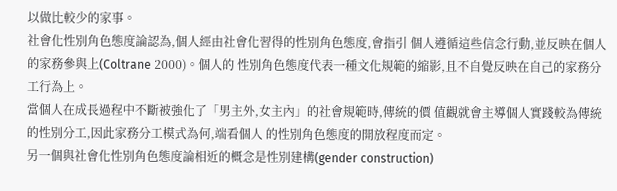以做比較少的家事。
社會化性別角色態度論認為,個人經由社會化習得的性別角色態度,會指引 個人遵循這些信念行動,並反映在個人的家務參與上(Coltrane 2000)。個人的 性別角色態度代表一種文化規範的縮影,且不自覺反映在自己的家務分工行為上。
當個人在成長過程中不斷被強化了「男主外,女主內」的社會規範時,傳統的價 值觀就會主導個人實踐較為傳統的性別分工,因此家務分工模式為何,端看個人 的性別角色態度的開放程度而定。
另一個與社會化性別角色態度論相近的概念是性別建構(gender construction)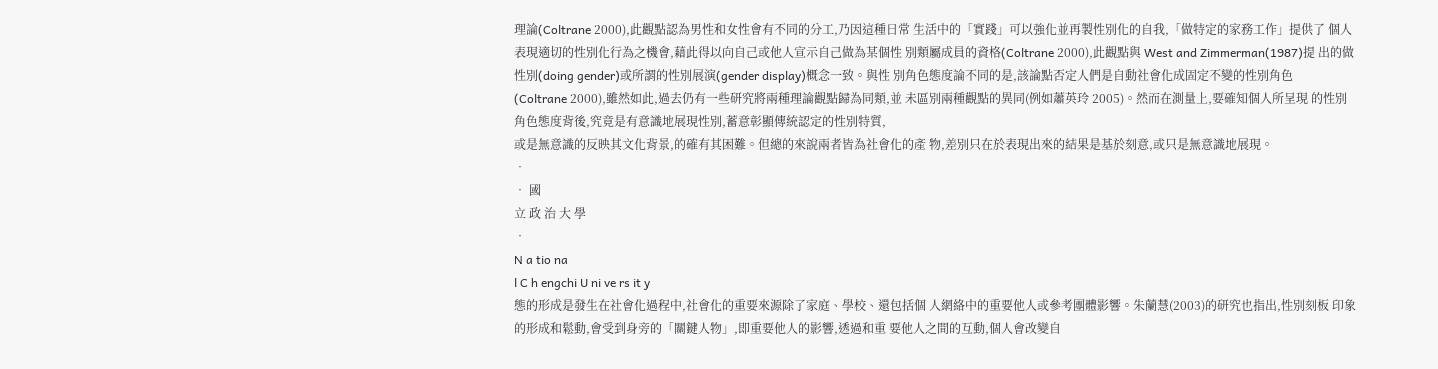理論(Coltrane 2000),此觀點認為男性和女性會有不同的分工,乃因這種日常 生活中的「實踐」可以強化並再製性別化的自我,「做特定的家務工作」提供了 個人表現適切的性別化行為之機會,藉此得以向自己或他人宣示自己做為某個性 別類屬成員的資格(Coltrane 2000),此觀點與 West and Zimmerman(1987)提 出的做性別(doing gender)或所謂的性別展演(gender display)概念一致。與性 別角色態度論不同的是,該論點否定人們是自動社會化成固定不變的性別角色
(Coltrane 2000),雖然如此,過去仍有一些研究將兩種理論觀點歸為同類,並 未區別兩種觀點的異同(例如蕭英玲 2005)。然而在測量上,要確知個人所呈現 的性別角色態度背後,究竟是有意識地展現性別,蓄意彰顯傳統認定的性別特質,
或是無意識的反映其文化背景,的確有其困難。但總的來說兩者皆為社會化的產 物,差別只在於表現出來的結果是基於刻意,或只是無意識地展現。
‧
‧ 國
立 政 治 大 學
‧
N a tio na
l C h engchi U ni ve rs it y
態的形成是發生在社會化過程中,社會化的重要來源除了家庭、學校、還包括個 人網絡中的重要他人或參考團體影響。朱蘭慧(2003)的研究也指出,性別刻板 印象的形成和鬆動,會受到身旁的「關鍵人物」,即重要他人的影響,透過和重 要他人之間的互動,個人會改變自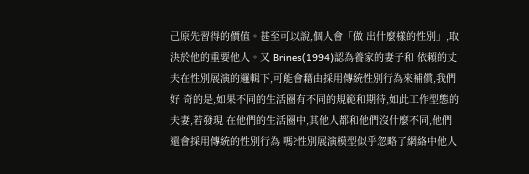己原先習得的價值。甚至可以說,個人會「做 出什麼樣的性別」,取決於他的重要他人。又 Brines(1994)認為養家的妻子和 依賴的丈夫在性別展演的邏輯下,可能會藉由採用傳統性別行為來補償,我們好 奇的是,如果不同的生活圈有不同的規範和期待,如此工作型態的夫妻,若發現 在他們的生活圈中,其他人都和他們沒什麼不同,他們還會採用傳統的性別行為 嗎?性別展演模型似乎忽略了網絡中他人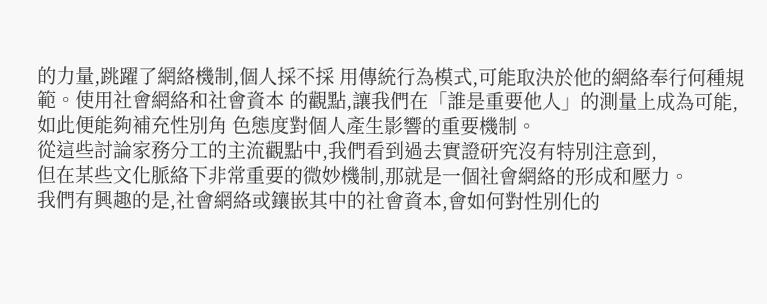的力量,跳躍了網絡機制,個人採不採 用傳統行為模式,可能取決於他的網絡奉行何種規範。使用社會網絡和社會資本 的觀點,讓我們在「誰是重要他人」的測量上成為可能,如此便能夠補充性別角 色態度對個人產生影響的重要機制。
從這些討論家務分工的主流觀點中,我們看到過去實證研究沒有特別注意到,
但在某些文化脈絡下非常重要的微妙機制,那就是一個社會網絡的形成和壓力。
我們有興趣的是,社會網絡或鑲嵌其中的社會資本,會如何對性別化的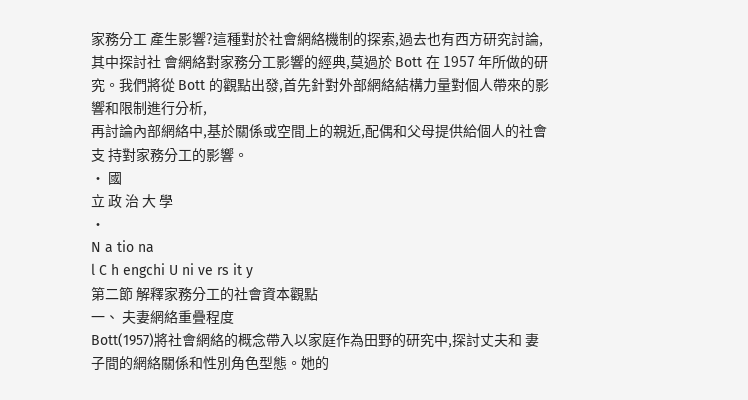家務分工 產生影響?這種對於社會網絡機制的探索,過去也有西方研究討論,其中探討社 會網絡對家務分工影響的經典,莫過於 Bott 在 1957 年所做的研究。我們將從 Bott 的觀點出發,首先針對外部網絡結構力量對個人帶來的影響和限制進行分析,
再討論內部網絡中,基於關係或空間上的親近,配偶和父母提供給個人的社會支 持對家務分工的影響。
‧ 國
立 政 治 大 學
‧
N a tio na
l C h engchi U ni ve rs it y
第二節 解釋家務分工的社會資本觀點
一、 夫妻網絡重疊程度
Bott(1957)將社會網絡的概念帶入以家庭作為田野的研究中,探討丈夫和 妻子間的網絡關係和性別角色型態。她的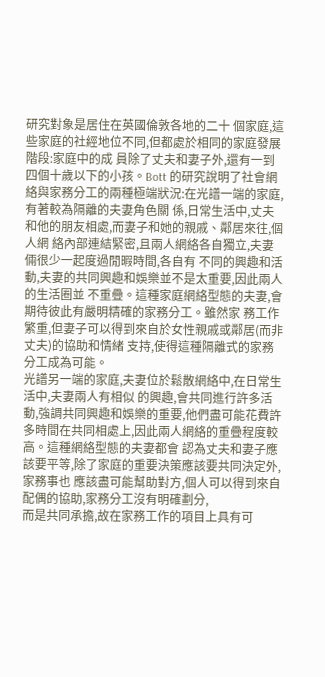研究對象是居住在英國倫敦各地的二十 個家庭,這些家庭的社經地位不同,但都處於相同的家庭發展階段:家庭中的成 員除了丈夫和妻子外,還有一到四個十歲以下的小孩。Bott 的研究說明了社會網 絡與家務分工的兩種極端狀況:在光譜一端的家庭,有著較為隔離的夫妻角色關 係,日常生活中,丈夫和他的朋友相處,而妻子和她的親戚、鄰居來往,個人網 絡內部連結緊密,且兩人網絡各自獨立,夫妻倆很少一起度過閒暇時間,各自有 不同的興趣和活動,夫妻的共同興趣和娛樂並不是太重要,因此兩人的生活圈並 不重疊。這種家庭網絡型態的夫妻,會期待彼此有嚴明精確的家務分工。雖然家 務工作繁重,但妻子可以得到來自於女性親戚或鄰居(而非丈夫)的協助和情緒 支持,使得這種隔離式的家務分工成為可能。
光譜另一端的家庭,夫妻位於鬆散網絡中,在日常生活中,夫妻兩人有相似 的興趣,會共同進行許多活動,強調共同興趣和娛樂的重要,他們盡可能花費許 多時間在共同相處上,因此兩人網絡的重疊程度較高。這種網絡型態的夫妻都會 認為丈夫和妻子應該要平等,除了家庭的重要決策應該要共同決定外,家務事也 應該盡可能幫助對方,個人可以得到來自配偶的協助,家務分工沒有明確劃分,
而是共同承擔,故在家務工作的項目上具有可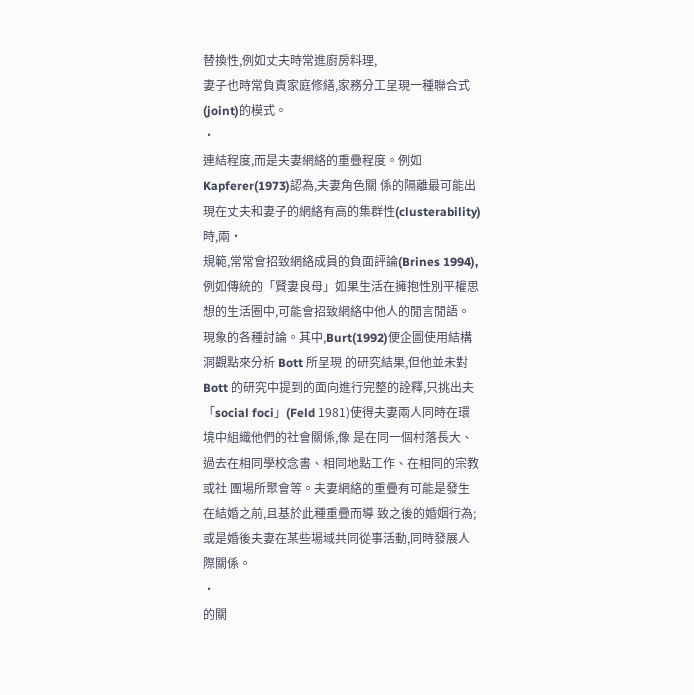替換性,例如丈夫時常進廚房料理,
妻子也時常負責家庭修繕,家務分工呈現一種聯合式(joint)的模式。
‧
連結程度,而是夫妻網絡的重疊程度。例如 Kapferer(1973)認為,夫妻角色關 係的隔離最可能出現在丈夫和妻子的網絡有高的集群性(clusterability)時,兩‧
規範,常常會招致網絡成員的負面評論(Brines 1994),例如傳統的「賢妻良母」如果生活在擁抱性別平權思想的生活圈中,可能會招致網絡中他人的閒言閒語。 現象的各種討論。其中,Burt(1992)便企圖使用結構洞觀點來分析 Bott 所呈現 的研究結果,但他並未對 Bott 的研究中提到的面向進行完整的詮釋,只挑出夫
「social foci」(Feld 1981)使得夫妻兩人同時在環境中組織他們的社會關係,像 是在同一個村落長大、過去在相同學校念書、相同地點工作、在相同的宗教或社 團場所聚會等。夫妻網絡的重疊有可能是發生在結婚之前,且基於此種重疊而導 致之後的婚姻行為;或是婚後夫妻在某些場域共同從事活動,同時發展人際關係。
‧
的關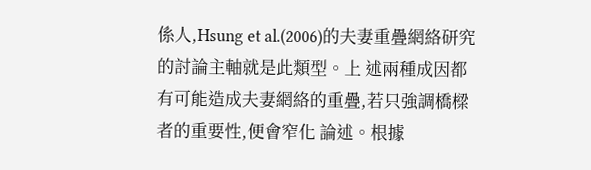係人,Hsung et al.(2006)的夫妻重疊網絡研究的討論主軸就是此類型。上 述兩種成因都有可能造成夫妻網絡的重疊,若只強調橋樑者的重要性,便會窄化 論述。根據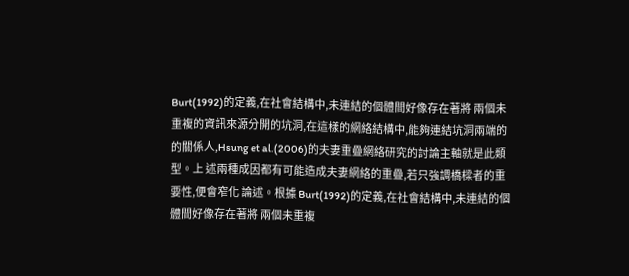Burt(1992)的定義,在社會結構中,未連結的個體間好像存在著將 兩個未重複的資訊來源分開的坑洞,在這樣的網絡結構中,能夠連結坑洞兩端的
的關係人,Hsung et al.(2006)的夫妻重疊網絡研究的討論主軸就是此類型。上 述兩種成因都有可能造成夫妻網絡的重疊,若只強調橋樑者的重要性,便會窄化 論述。根據 Burt(1992)的定義,在社會結構中,未連結的個體間好像存在著將 兩個未重複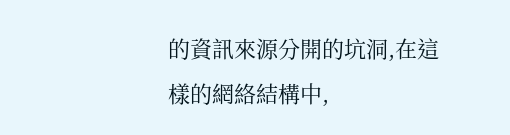的資訊來源分開的坑洞,在這樣的網絡結構中,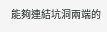能夠連結坑洞兩端的